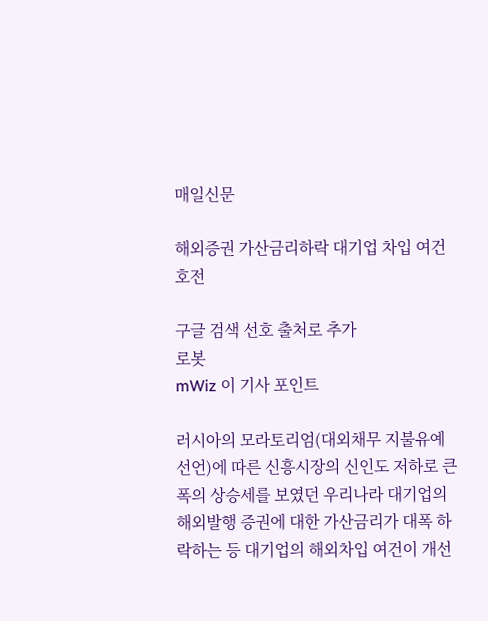매일신문

해외증권 가산금리하락 대기업 차입 여건 호전

구글 검색 선호 출처로 추가
로봇
mWiz 이 기사 포인트

러시아의 모라토리엄(대외채무 지불유예 선언)에 따른 신흥시장의 신인도 저하로 큰폭의 상승세를 보였던 우리나라 대기업의 해외발행 증권에 대한 가산금리가 대폭 하락하는 등 대기업의 해외차입 여건이 개선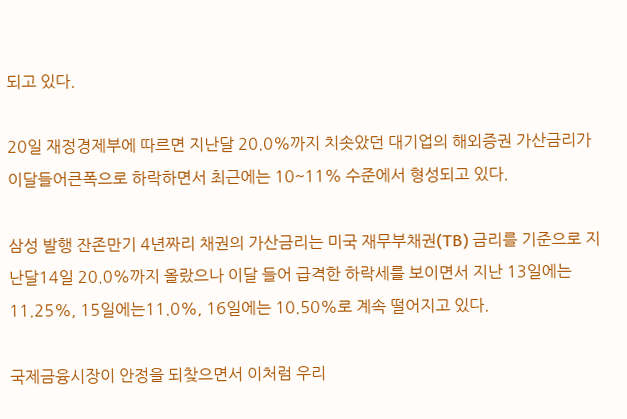되고 있다.

20일 재정경제부에 따르면 지난달 20.0%까지 치솟았던 대기업의 해외증권 가산금리가 이달들어큰폭으로 하락하면서 최근에는 10~11% 수준에서 형성되고 있다.

삼성 발행 잔존만기 4년짜리 채권의 가산금리는 미국 재무부채권(TB) 금리를 기준으로 지난달14일 20.0%까지 올랐으나 이달 들어 급격한 하락세를 보이면서 지난 13일에는 11.25%, 15일에는11.0%, 16일에는 10.50%로 계속 떨어지고 있다.

국제금융시장이 안정을 되찾으면서 이처럼 우리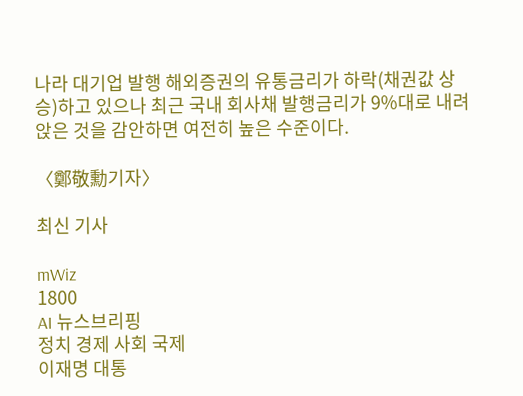나라 대기업 발행 해외증권의 유통금리가 하락(채권값 상승)하고 있으나 최근 국내 회사채 발행금리가 9%대로 내려앉은 것을 감안하면 여전히 높은 수준이다.

〈鄭敬勳기자〉

최신 기사

mWiz
1800
AI 뉴스브리핑
정치 경제 사회 국제
이재명 대통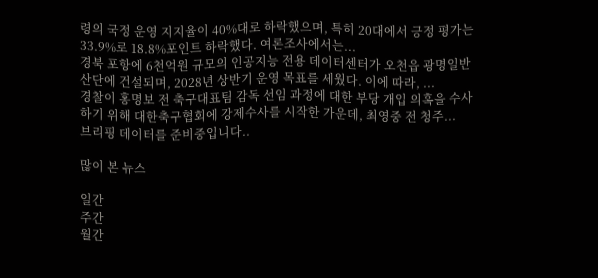령의 국정 운영 지지율이 40%대로 하락했으며, 특히 20대에서 긍정 평가는 33.9%로 18.8%포인트 하락했다. 여론조사에서는...
경북 포항에 6천억원 규모의 인공지능 전용 데이터센터가 오천읍 광명일반산단에 건설되며, 2028년 상반기 운영 목표를 세웠다. 이에 따라, ...
경찰이 홍명보 전 축구대표팀 감독 선임 과정에 대한 부당 개입 의혹을 수사하기 위해 대한축구협회에 강제수사를 시작한 가운데, 최영중 전 청주...
브리핑 데이터를 준비중입니다..

많이 본 뉴스

일간
주간
월간